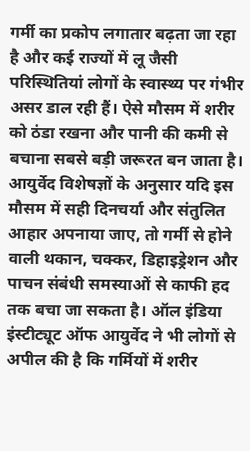गर्मी का प्रकोप लगातार बढ़ता जा रहा है और कई राज्यों में लू जैसी परिस्थितियां लोगों के स्वास्थ्य पर गंभीर असर डाल रही हैं। ऐसे मौसम में शरीर को ठंडा रखना और पानी की कमी से बचाना सबसे बड़ी जरूरत बन जाता है। आयुर्वेद विशेषज्ञों के अनुसार यदि इस मौसम में सही दिनचर्या और संतुलित आहार अपनाया जाए, तो गर्मी से होने वाली थकान, चक्कर, डिहाइड्रेशन और पाचन संबंधी समस्याओं से काफी हद तक बचा जा सकता है। ऑल इंडिया इंस्टीट्यूट ऑफ आयुर्वेद ने भी लोगों से अपील की है कि गर्मियों में शरीर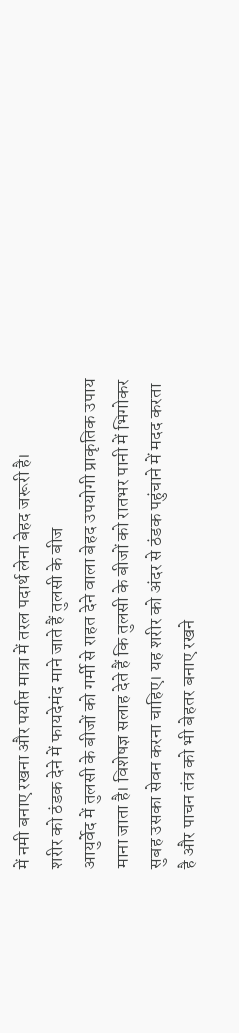में नमी बनाए रखना और पर्याप्त मात्रा में तरल पदार्थ लेना बेहद जरूरी है।
शरीर को ठंडक देने में फायदेमंद माने जाते हैं तुलसी के बीज
आयुर्वेद में तुलसी के बीजों को गर्मी से राहत देने वाला बेहद उपयोगी प्राकृतिक उपाय माना जाता है। विशेषज्ञ सलाह देते हैं कि तुलसी के बीजों को रातभर पानी में भिगोकर सुबह उसका सेवन करना चाहिए। यह शरीर को अंदर से ठंडक पहुंचाने में मदद करता है और पाचन तंत्र को भी बेहतर बनाए रखने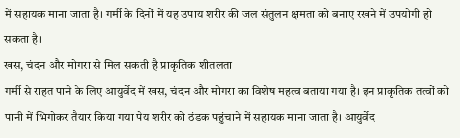में सहायक माना जाता है। गर्मी के दिनों में यह उपाय शरीर की जल संतुलन क्षमता को बनाए रखने में उपयोगी हो सकता है।
खस, चंदन और मोगरा से मिल सकती है प्राकृतिक शीतलता
गर्मी से राहत पाने के लिए आयुर्वेद में खस, चंदन और मोगरा का विशेष महत्व बताया गया है। इन प्राकृतिक तत्वों को पानी में भिगोकर तैयार किया गया पेय शरीर को ठंडक पहुंचाने में सहायक माना जाता है। आयुर्वेद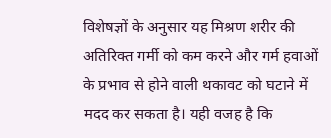विशेषज्ञों के अनुसार यह मिश्रण शरीर की अतिरिक्त गर्मी को कम करने और गर्म हवाओं के प्रभाव से होने वाली थकावट को घटाने में मदद कर सकता है। यही वजह है कि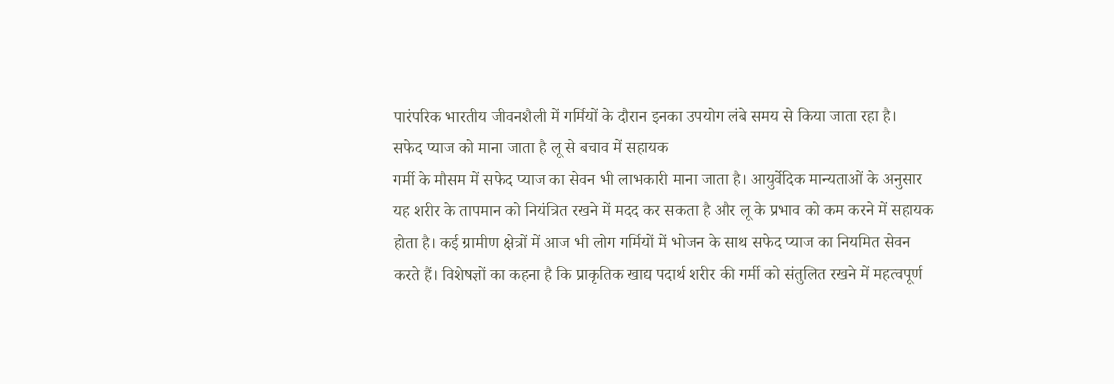पारंपरिक भारतीय जीवनशैली में गर्मियों के दौरान इनका उपयोग लंबे समय से किया जाता रहा है।
सफेद प्याज को माना जाता है लू से बचाव में सहायक
गर्मी के मौसम में सफेद प्याज का सेवन भी लाभकारी माना जाता है। आयुर्वेदिक मान्यताओं के अनुसार यह शरीर के तापमान को नियंत्रित रखने में मदद कर सकता है और लू के प्रभाव को कम करने में सहायक होता है। कई ग्रामीण क्षेत्रों में आज भी लोग गर्मियों में भोजन के साथ सफेद प्याज का नियमित सेवन करते हैं। विशेषज्ञों का कहना है कि प्राकृतिक खाद्य पदार्थ शरीर की गर्मी को संतुलित रखने में महत्वपूर्ण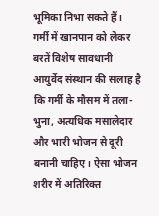भूमिका निभा सकते हैं।
गर्मी में खानपान को लेकर बरतें विशेष सावधानी
आयुर्वेद संस्थान की सलाह है कि गर्मी के मौसम में तला-भुना, अत्यधिक मसालेदार और भारी भोजन से दूरी बनानी चाहिए। ऐसा भोजन शरीर में अतिरिक्त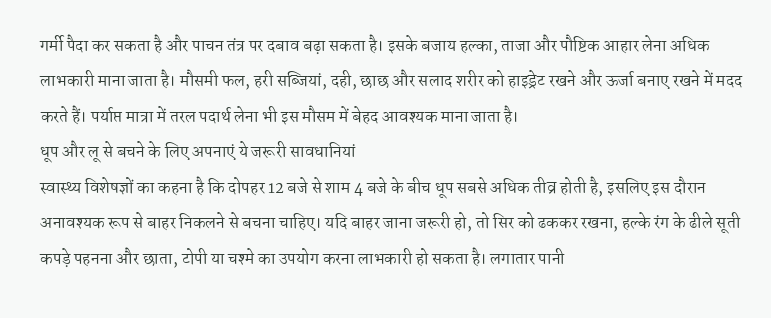गर्मी पैदा कर सकता है और पाचन तंत्र पर दबाव बढ़ा सकता है। इसके बजाय हल्का, ताजा और पौष्टिक आहार लेना अधिक लाभकारी माना जाता है। मौसमी फल, हरी सब्जियां, दही, छाछ और सलाद शरीर को हाइड्रेट रखने और ऊर्जा बनाए रखने में मदद करते हैं। पर्याप्त मात्रा में तरल पदार्थ लेना भी इस मौसम में बेहद आवश्यक माना जाता है।
धूप और लू से बचने के लिए अपनाएं ये जरूरी सावधानियां
स्वास्थ्य विशेषज्ञों का कहना है कि दोपहर 12 बजे से शाम 4 बजे के बीच धूप सबसे अधिक तीव्र होती है, इसलिए इस दौरान अनावश्यक रूप से बाहर निकलने से बचना चाहिए। यदि बाहर जाना जरूरी हो, तो सिर को ढककर रखना, हल्के रंग के ढीले सूती कपड़े पहनना और छाता, टोपी या चश्मे का उपयोग करना लाभकारी हो सकता है। लगातार पानी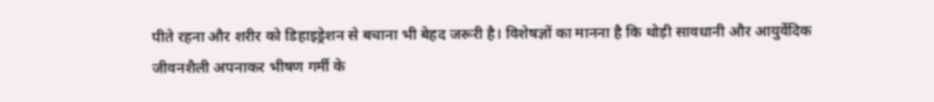पीते रहना और शरीर को डिहाइड्रेशन से बचाना भी बेहद जरूरी है। विशेषज्ञों का मानना है कि थोड़ी सावधानी और आयुर्वेदिक जीवनशैली अपनाकर भीषण गर्मी के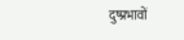दुष्प्रभावों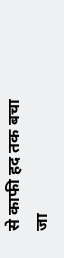से काफी हद तक बचा जा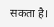सकता है।